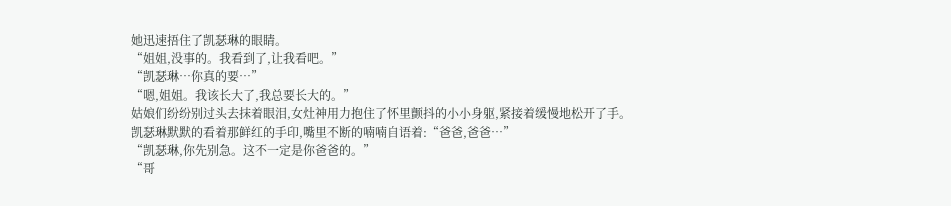她迅速捂住了凯瑟琳的眼睛。
“姐姐,没事的。我看到了,让我看吧。”
“凯瑟琳…你真的要…”
“嗯,姐姐。我该长大了,我总要长大的。”
姑娘们纷纷别过头去抹着眼泪,女灶神用力抱住了怀里颤抖的小小身躯,紧接着缓慢地松开了手。
凯瑟琳默默的看着那鲜红的手印,嘴里不断的喃喃自语着:“爸爸,爸爸…”
“凯瑟琳,你先别急。这不一定是你爸爸的。”
“哥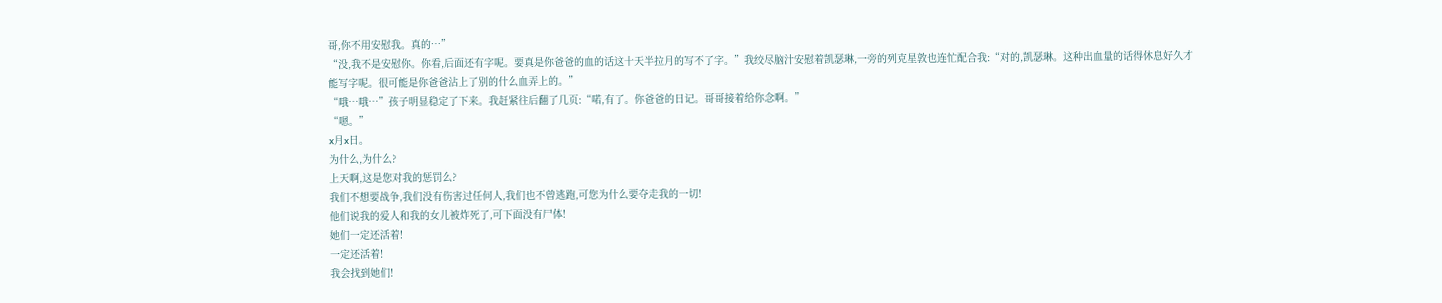哥,你不用安慰我。真的…”
“没,我不是安慰你。你看,后面还有字呢。要真是你爸爸的血的话这十天半拉月的写不了字。”我绞尽脑汁安慰着凯瑟琳,一旁的列克星敦也连忙配合我:“对的,凯瑟琳。这种出血量的话得休息好久才能写字呢。很可能是你爸爸沾上了别的什么血弄上的。”
“哦…哦…”孩子明显稳定了下来。我赶紧往后翻了几页:“喏,有了。你爸爸的日记。哥哥接着给你念啊。”
“嗯。”
x月x日。
为什么,为什么?
上天啊,这是您对我的惩罚么?
我们不想要战争,我们没有伤害过任何人,我们也不曾逃跑,可您为什么要夺走我的一切!
他们说我的爱人和我的女儿被炸死了,可下面没有尸体!
她们一定还活着!
一定还活着!
我会找到她们!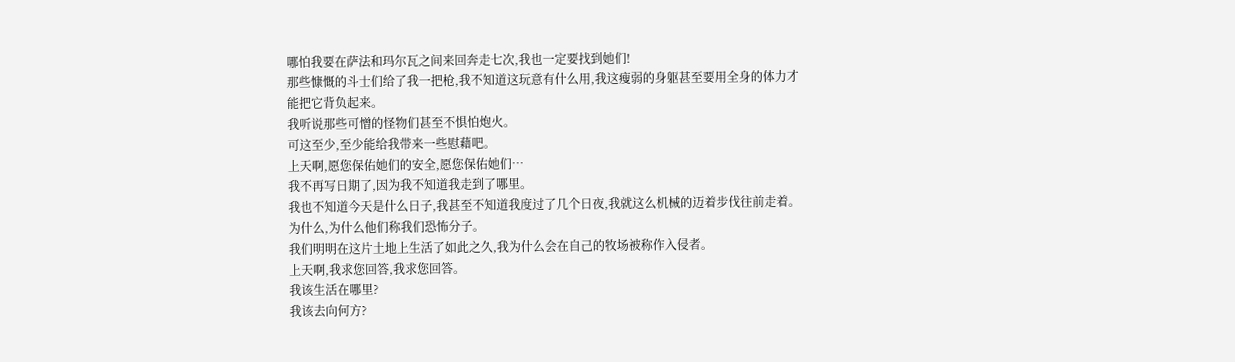哪怕我要在萨法和玛尔瓦之间来回奔走七次,我也一定要找到她们!
那些慷慨的斗士们给了我一把枪,我不知道这玩意有什么用,我这瘦弱的身躯甚至要用全身的体力才能把它背负起来。
我听说那些可憎的怪物们甚至不惧怕炮火。
可这至少,至少能给我带来一些慰藉吧。
上天啊,愿您保佑她们的安全,愿您保佑她们…
我不再写日期了,因为我不知道我走到了哪里。
我也不知道今天是什么日子,我甚至不知道我度过了几个日夜,我就这么机械的迈着步伐往前走着。
为什么,为什么他们称我们恐怖分子。
我们明明在这片土地上生活了如此之久,我为什么会在自己的牧场被称作入侵者。
上天啊,我求您回答,我求您回答。
我该生活在哪里?
我该去向何方?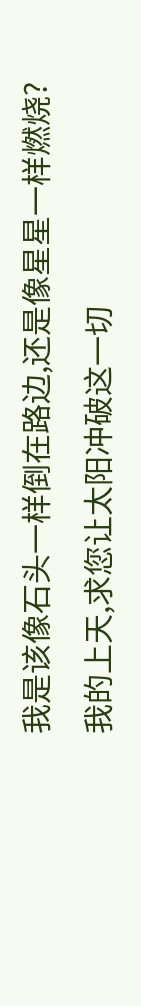我是该像石头一样倒在路边,还是像星星一样燃烧?
我的上天,求您让太阳冲破这一切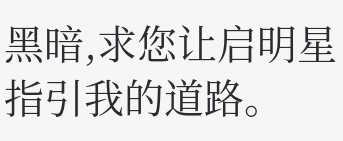黑暗,求您让启明星指引我的道路。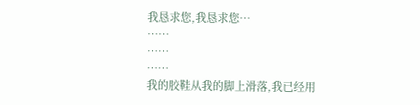我恳求您,我恳求您…
……
……
……
我的胶鞋从我的脚上滑落,我已经用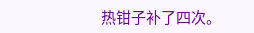热钳子补了四次。